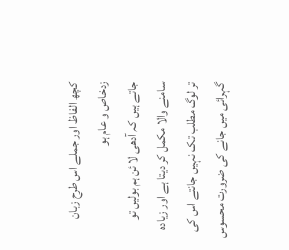کچھ الفاظ اور جملے اس طرح زبان زدخاص و عام ہو
جاتے ہیں کہ آدھی لا ئن ہم بولیں تو سامنے والا مکمل کر دیتا ہے اور زیادہ
تر لوگ مطلب تک نہیں جانتے اس کی گہرائی میں جانے کی ضرورت محسوس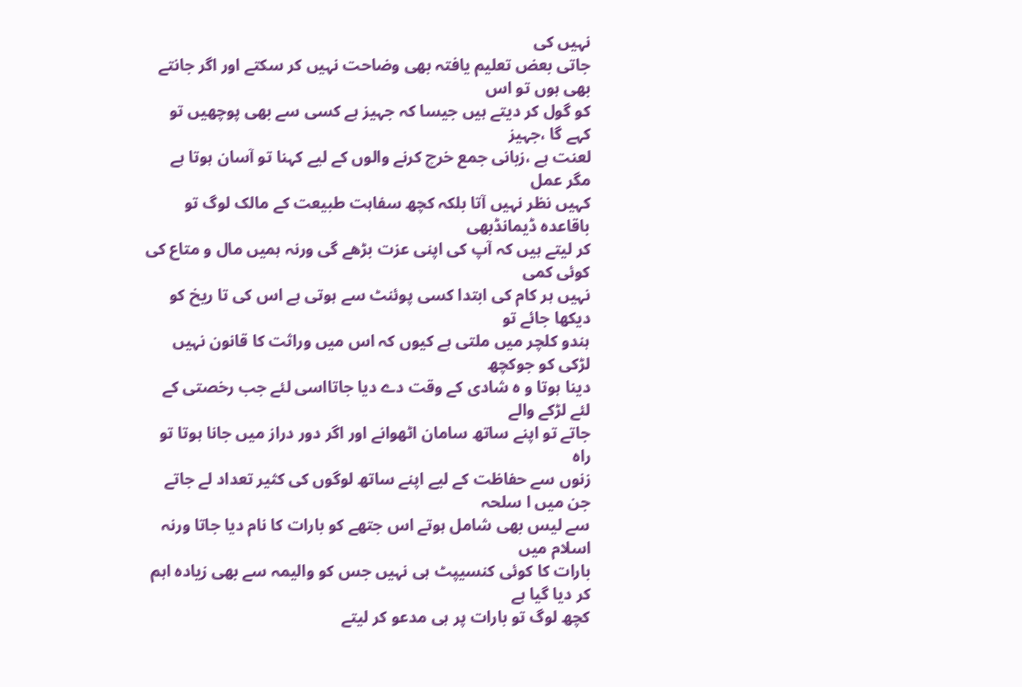نہیں کی
جاتی بعض تعلیم یافتہ بھی وضاحت نہیں کر سکتے اور اگر جانتے بھی ہوں تو اس
کو گول کر دیتے ہیں جیسا کہ جہیز ہے کسی سے بھی پوچھیں تو کہے گا ،جہیز
لعنت ہے ،زبانی جمع خرچ کرنے والوں کے لیے کہنا تو آسان ہوتا ہے مگر عمل
کہیں نظر نہیں آتا بلکہ کچھ سفاہت طبیعت کے مالک لوگ تو باقاعدہ ڈیمانڈبھی
کر لیتے ہیں کہ آپ کی اپنی عزت بڑھے گی ورنہ ہمیں مال و متاع کی کوئی کمی
نہیں ہر کام کی ابتدا کسی پوئنٹ سے ہوتی ہے اس کی تا ریخ کو دیکھا جائے تو
ہندو کلچر میں ملتی ہے کیوں کہ اس میں وراثت کا قانون نہیں لڑکی کو جوکچھ
دینا ہوتا و ہ شادی کے وقت دے دیا جاتااسی لئے جب رخصتی کے لئے لڑکے والے
جاتے تو اپنے ساتھ سامان اٹھوانے اور اگر دور دراز میں جانا ہوتا تو راہ
زنوں سے حفاظت کے لیے اپنے ساتھ لوگوں کی کثیر تعداد لے جاتے جن میں ا سلحہ
سے لیس بھی شامل ہوتے اس جتھے کو بارات کا نام دیا جاتا ورنہ اسلام میں
بارات کا کوئی کنسیپٹ ہی نہیں جس کو والیمہ سے بھی زیادہ اہم کر دیا گیا ہے
کچھ لوگ تو بارات پر ہی مدعو کر لیتے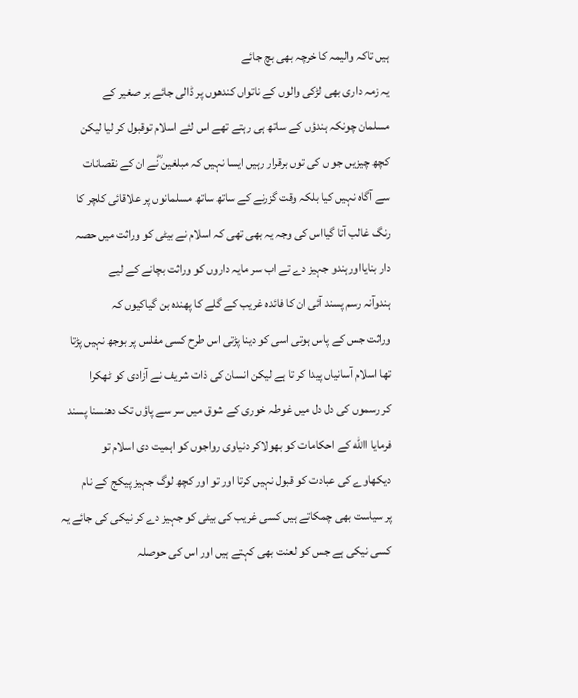ہیں تاکہ والیمہ کا خرچہ بھی بچ جائے
یہ زمہ داری بھی لڑکی والوں کے ناتواں کندھوں پر ڈالی جائے بر صغیر کے
مسلمان چونکہ ہندؤں کے ساتھ ہی رہتے تھے اس لئے اسلام توقبول کر لیا لیکن
کچھ چیزیں جو ں کی توں برقرار رہیں ایسا نہیں کہ مبلغین ؓنے ان کے نقصانات
سے آگاہ نہیں کیا بلکہ وقت گزرنے کے ساتھ ساتھ مسلمانوں پر علاقائی کلچر کا
رنگ غالب آتا گیااس کی وجہ یہ بھی تھی کہ اسلام نے بیٹی کو وراثت میں حصہ
دار بنایااورہندو جہیز دے تے اب سر مایہ داروں کو وراثت بچانے کے لیے
ہندوآنہ رسم پسند آئی ان کا فائدہ غریب کے گلے کا پھندہ بن گیاکیوں کہ
وراثت جس کے پاس ہوتی اسی کو دینا پڑتی اس طرح کسی مفلس پر بوجھ نہیں پڑتا
تھا اسلام آسانیاں پیدا کر تا ہے لیکن انسان کی ذات شریف نے آزادی کو ٹھکرا
کر رسموں کی دل دل میں غوطہ خوری کے شوق میں سر سے پاؤں تک دھنسنا پسند
فرمایا االله کے احکامات کو بھولاکر دنیاوی رواجوں کو اہمیت دی اسلام تو
دیکھاوے کی عبادت کو قبول نہیں کرتا اور تو اور کچھ لوگ جہیز پیکج کے نام
پر سیاست بھی چمکاتے ہیں کسی غریب کی بیٹی کو جہیز دے کر نیکی کی جائے یہ
کسی نیکی ہے جس کو لعنت بھی کہتے ہیں اور اس کی حوصلہ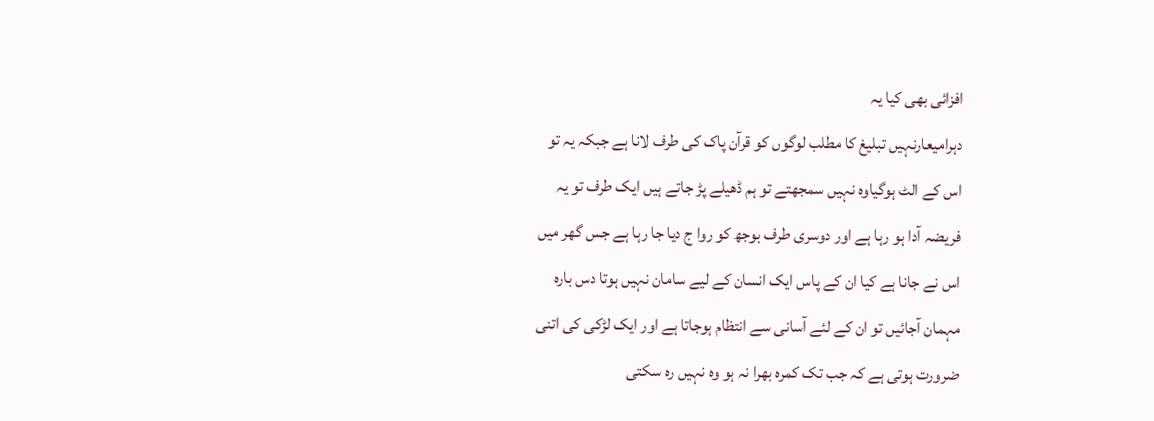افزائی بھی کیا یہ
دہرامیعارنہیں تبلیغ کا مطلب لوگوں کو قرآن پاک کی طرف لانا ہے جبکہ یہ تو
اس کے الٹ ہوگیاوہ نہیں سمجھتے تو ہم ڈھیلے پڑ جاتے ہیں ایک طرف تو یہ
فریضہ آدا ہو رہا ہے اور دوسری طرف بوجھ کو روا ج دیا جا رہا ہے جس گھر میں
اس نے جانا ہے کیا ان کے پاس ایک انسان کے لیے سامان نہیں ہوتا دس بارہ
مہمان آجائیں تو ان کے لئے آسانی سے انتظام ہوجاتا ہے اور ایک لڑکی کی اتنی
ضرورت ہوتی ہے کہ جب تک کمرہ بھرا نہ ہو وہ نہیں رہ سکتی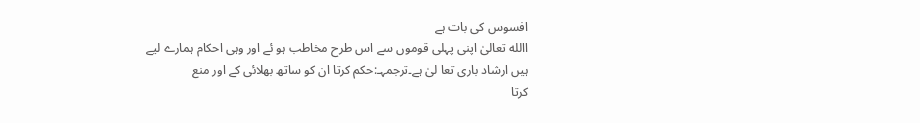افسوس کی بات ہے
االله تعالیٰ اپنی پہلی قوموں سے اس طرح مخاطب ہو ئے اور وہی احکام ہمارے لیے
ہیں ارشاد باری تعا لیٰ ہے۔ترجمہـ:حکم کرتا ان کو ساتھ بھلائی کے اور منع
کرتا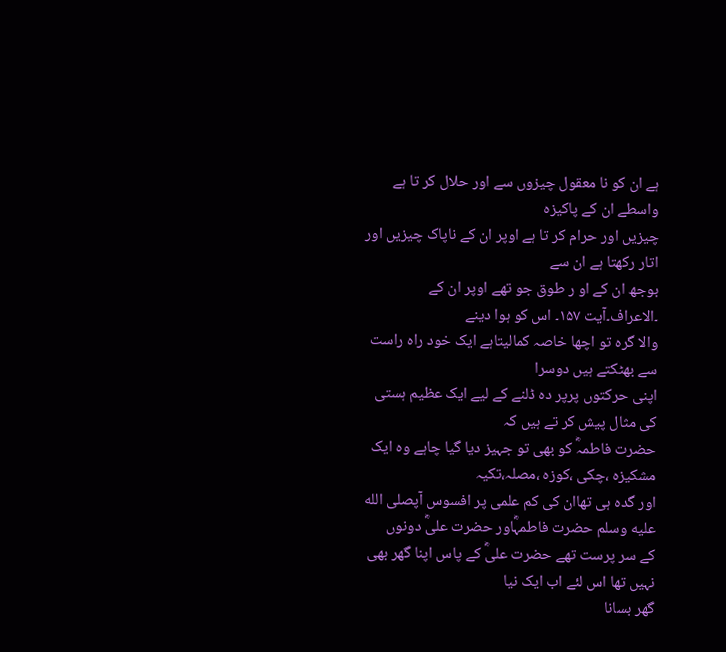ہے ان کو نا معقول چیزوں سے اور حلال کر تا ہے واسطے ان کے پاکیزہ
چیزیں اور حرام کر تا ہے اوپر ان کے ناپاک چیزیں اور اتار رکھتا ہے ان سے
بوجھ ان کے او ر طوق جو تھے اوپر ان کے ۔الاعراف۔آیت ۱۵۷۔ اس کو ہوا دینے
والا گرہ تو اچھا خاصہ کمالیتاہے ایک خود راہ راست سے بھٹکتے ہیں دوسرا
اپنی حرکتوں پرپر دہ ڈلنے کے لیے ایک عظیم ہستی کی مثال پیش کر تے ہیں کہ
حضرت فاطمہؓ کو بھی تو جہیز دیا گیا چاہے وہ ایک مشکیزہ ،چکی ،کوزہ ،مصلہ،تکیہ
اور گدہ ہی تھاان کی کم علمی پر افسوس آپصلى الله عليه وسلم حضرت فاطمہؓاور حضرت علیؓ دونوں
کے سر پرست تھے حضرت علیؓ کے پاس اپنا گھر بھی نہیں تھا اس لئے اب ایک نیا
گھر بسانا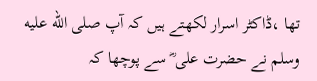تھا ،ڈاکٹر اسرار لکھتے ہیں کہ آپ صلى الله عليه وسلم نے حضرت علی ؓ سے پوچھا کہ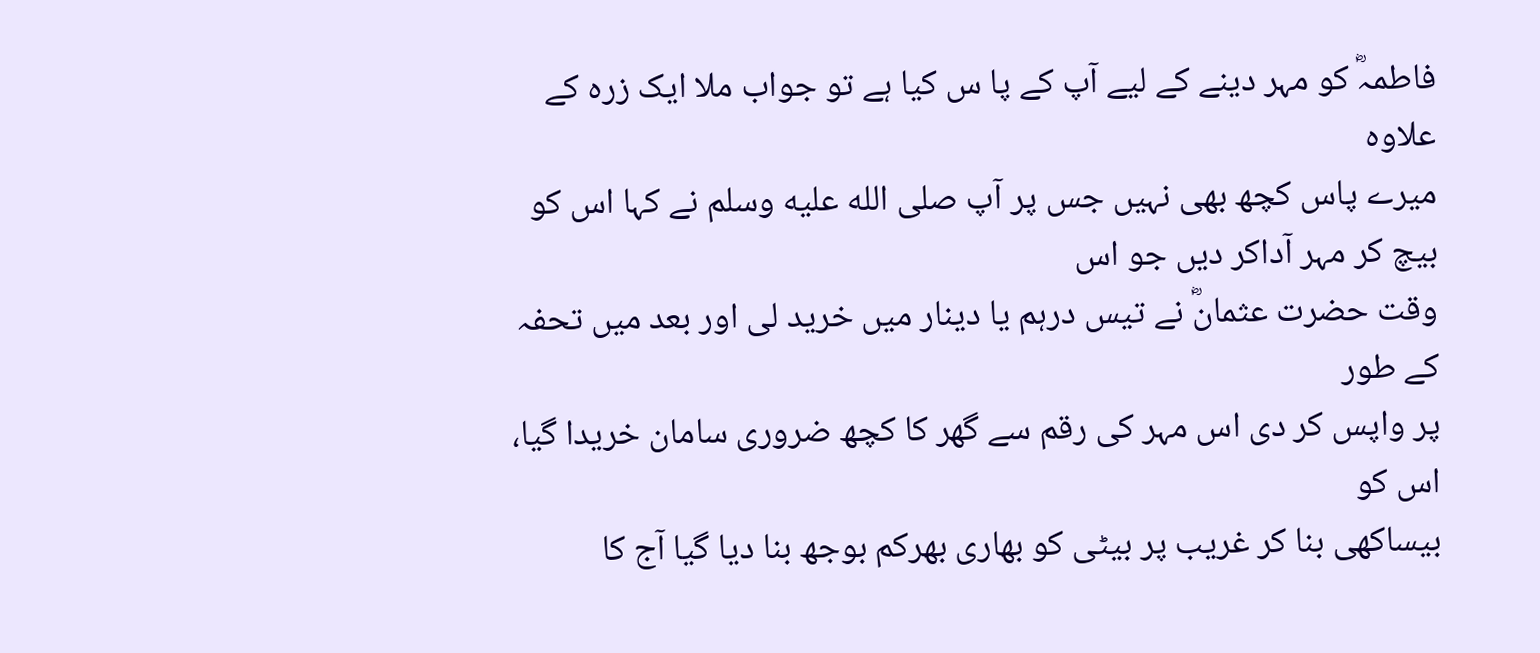فاطمہؓ کو مہر دینے کے لیے آپ کے پا س کیا ہے تو جواب ملا ایک زرہ کے علاوہ
میرے پاس کچھ بھی نہیں جس پر آپ صلى الله عليه وسلم نے کہا اس کو بیچ کر مہر آداکر دیں جو اس
وقت حضرت عثمانؓ نے تیس درہم یا دینار میں خرید لی اور بعد میں تحفہ کے طور
پر واپس کر دی اس مہر کی رقم سے گھر کا کچھ ضروری سامان خریدا گیا، اس کو
بیساکھی بنا کر غریب پر بیٹی کو بھاری بھرکم بوجھ بنا دیا گیا آج کا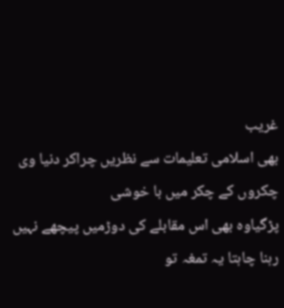غریب
بھی اسلامی تعلیمات سے نظریں چراکر دنیا وی چکروں کے چکر میں با خوشی
پڑگیاوہ بھی اس مقابلے کی دوڑمیں پیچھے نہیں رہنا چاہتا یہ تمغہ تو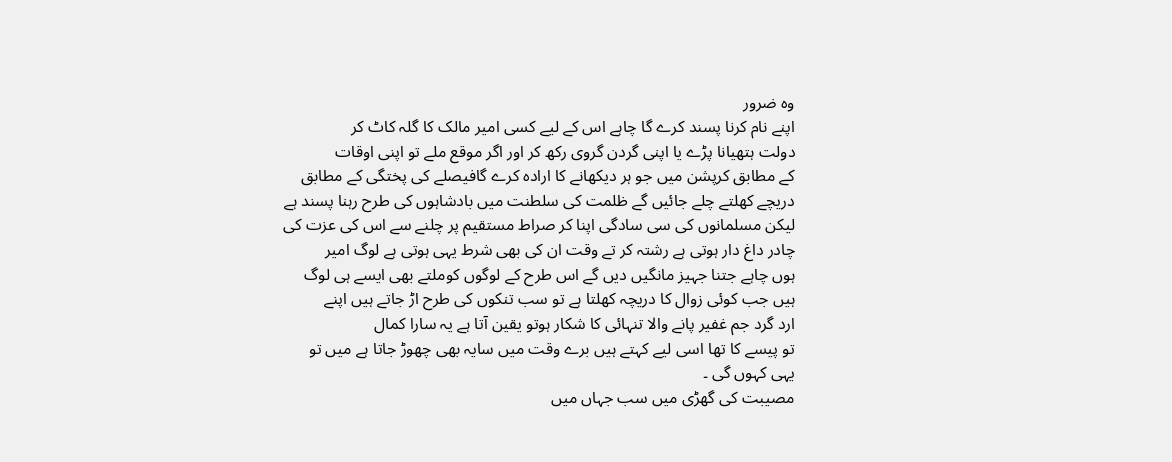وہ ضرور
اپنے نام کرنا پسند کرے گا چاہے اس کے لیے کسی امیر مالک کا گلہ کاٹ کر
دولت ہتھیانا پڑے یا اپنی گردن گروی رکھ کر اور اگر موقع ملے تو اپنی اوقات
کے مطابق کرپشن میں جو ہر دیکھانے کا ارادہ کرے گافیصلے کی پختگی کے مطابق
دریچے کھلتے چلے جائیں گے ظلمت کی سلطنت میں بادشاہوں کی طرح رہنا پسند ہے
لیکن مسلمانوں کی سی سادگی اپنا کر صراط مستقیم پر چلنے سے اس کی عزت کی
چادر داغ دار ہوتی ہے رشتہ کر تے وقت ان کی بھی شرط یہی ہوتی ہے لوگ امیر
ہوں چاہے جتنا جہیز مانگیں دیں گے اس طرح کے لوگوں کوملتے بھی ایسے ہی لوگ
ہیں جب کوئی زوال کا دریچہ کھلتا ہے تو سب تنکوں کی طرح اڑ جاتے ہیں اپنے
ارد گرد جم غفیر پانے والا تنہائی کا شکار ہوتو یقین آتا ہے یہ سارا کمال
تو پیسے کا تھا اسی لیے کہتے ہیں برے وقت میں سایہ بھی چھوڑ جاتا ہے میں تو
یہی کہوں گی ۔
مصیبت کی گھڑی میں سب جہاں میں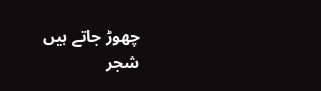چھوڑ جاتے ہیں
شجر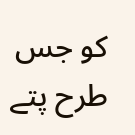کو جس طرح پتے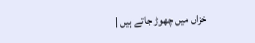خزاں میں چھوڑ جاتے ہیں |